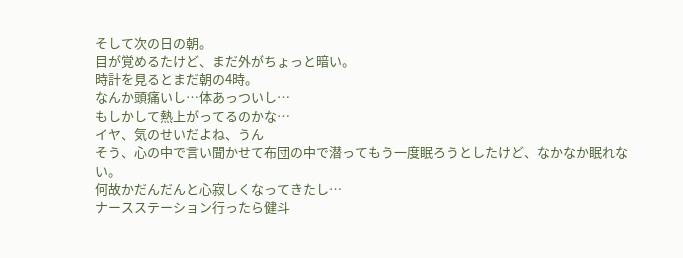そして次の日の朝。
目が覚めるたけど、まだ外がちょっと暗い。
時計を見るとまだ朝の4時。
なんか頭痛いし…体あっついし…
もしかして熱上がってるのかな…
イヤ、気のせいだよね、うん
そう、心の中で言い聞かせて布団の中で潜ってもう一度眠ろうとしたけど、なかなか眠れない。
何故かだんだんと心寂しくなってきたし…
ナースステーション行ったら健斗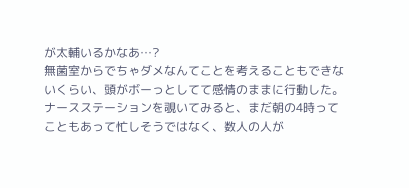が太輔いるかなあ…?
無菌室からでちゃダメなんてことを考えることもできないくらい、頭がボーっとしてて感情のままに行動した。
ナースステーションを覗いてみると、まだ朝の4時ってこともあって忙しそうではなく、数人の人が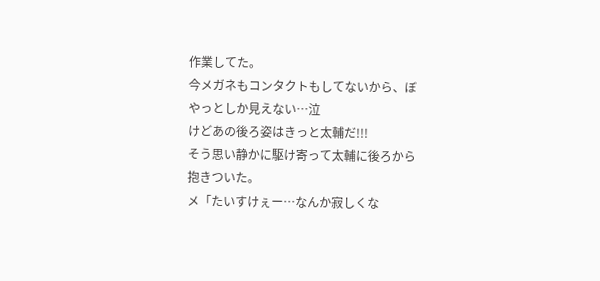作業してた。
今メガネもコンタクトもしてないから、ぼやっとしか見えない…泣
けどあの後ろ姿はきっと太輔だ!!!
そう思い静かに駆け寄って太輔に後ろから抱きついた。
メ「たいすけぇー…なんか寂しくな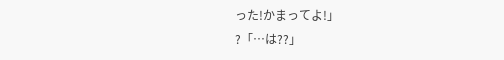った!かまってよ!」
?「…は??」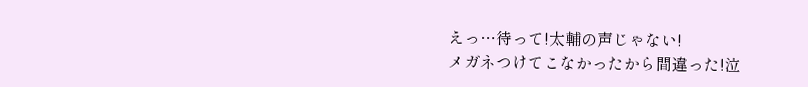えっ…待って!太輔の声じゃない!
メガネつけてこなかったから間違った!泣